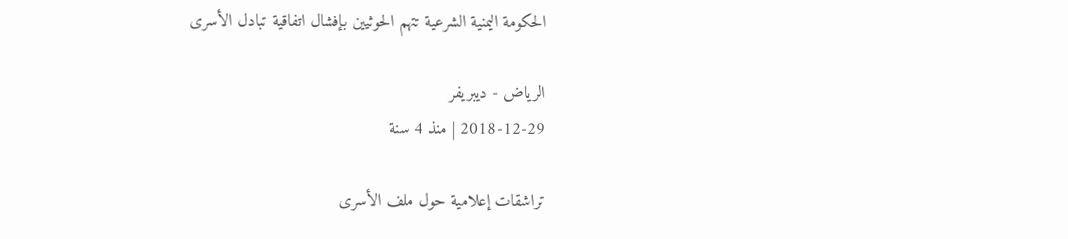الحكومة اليمنية الشرعية تتهم الحوثيين بإفشال اتفاقية تبادل الأسرى

الرياض - ديبريفر
2018-12-29 | منذ 4 سنة

تراشقات إعلامية حول ملف الأسرى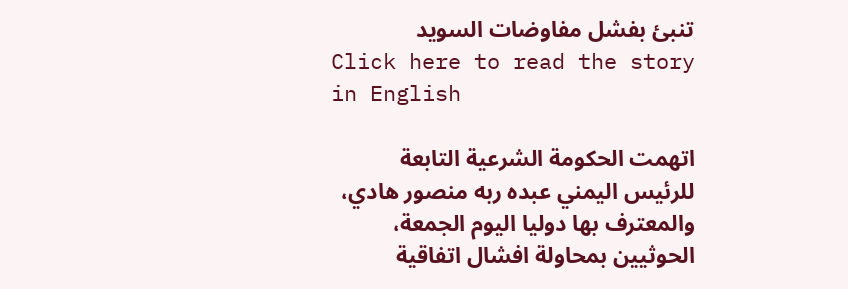تنبئ بفشل مفاوضات السويد
Click here to read the story in English

اتهمت الحكومة الشرعية التابعة للرئيس اليمني عبده ربه منصور هادي، والمعترف بها دوليا اليوم الجمعة، الحوثيين بمحاولة افشال اتفاقية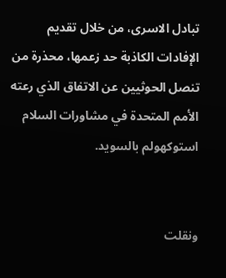تبادل الاسرى، من خلال تقديم الإفادات الكاذبة حد زعمها، محذرة من تنصل الحوثيين عن الاتفاق الذي رعته الأمم المتحدة في مشاورات السلام استوكهولم بالسويد.


ونقلت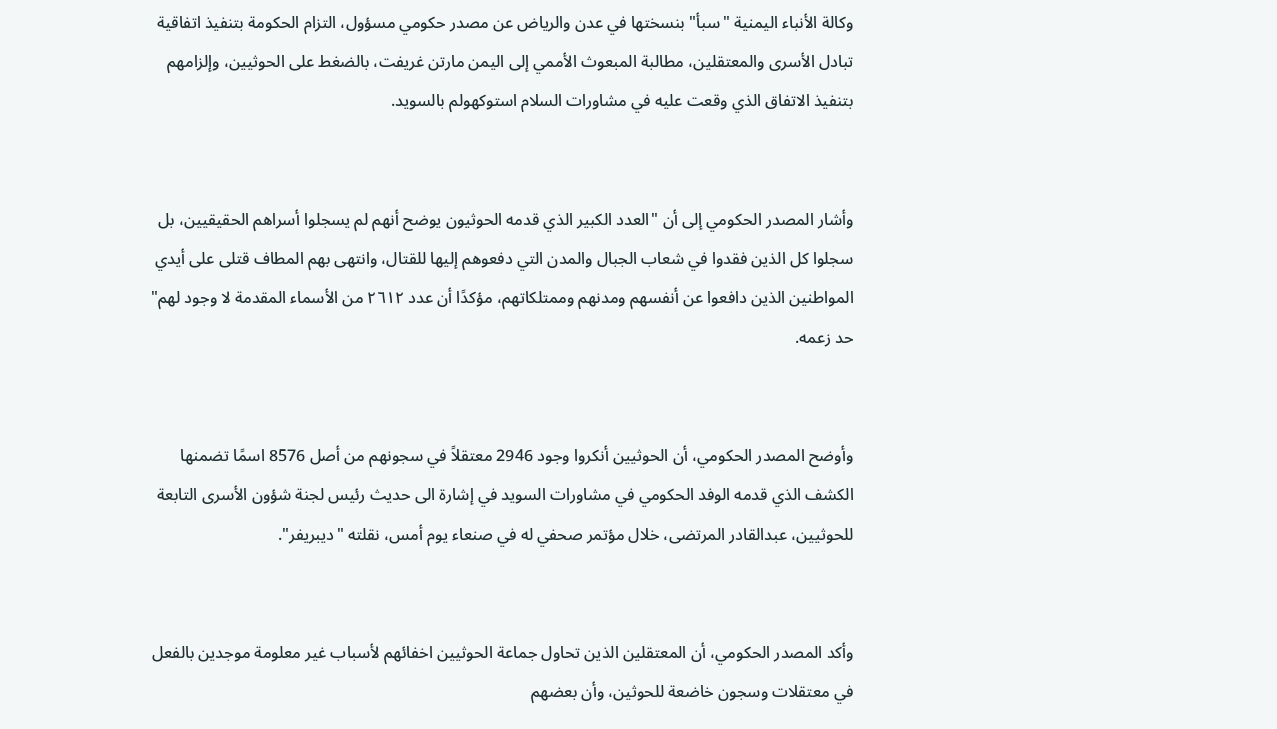وكالة الأنباء اليمنية "سبأ" بنسختها في عدن والرياض عن مصدر حكومي مسؤول، التزام الحكومة بتنفيذ اتفاقية تبادل الأسرى والمعتقلين، مطالبة المبعوث الأممي إلى اليمن مارتن غريفت، بالضغط على الحوثيين، وإلزامهم بتنفيذ الاتفاق الذي وقعت عليه في مشاورات السلام استوكهولم بالسويد.


وأشار المصدر الحكومي إلى أن "العدد الكبير الذي قدمه الحوثيون يوضح أنهم لم يسجلوا أسراهم الحقيقيين، بل سجلوا كل الذين فقدوا في شعاب الجبال والمدن التي دفعوهم إليها للقتال، وانتهى بهم المطاف قتلى على أيدي المواطنين الذين دافعوا عن أنفسهم ومدنهم وممتلكاتهم، مؤكدًا أن عدد ٢٦١٢ من الأسماء المقدمة لا وجود لهم" حد زعمه.


وأوضح المصدر الحكومي، أن الحوثيين أنكروا وجود 2946 معتقلاً في سجونهم من أصل 8576 اسمًا تضمنها الكشف الذي قدمه الوفد الحكومي في مشاورات السويد في إشارة الى حديث رئيس لجنة شؤون الأسرى التابعة للحوثيين، عبدالقادر المرتضى، خلال مؤتمر صحفي له في صنعاء يوم أمس، نقلته "ديبريفر".


وأكد المصدر الحكومي، أن المعتقلين الذين تحاول جماعة الحوثيين اخفائهم لأسباب غير معلومة موجدين بالفعل في معتقلات وسجون خاضعة للحوثين، وأن بعضهم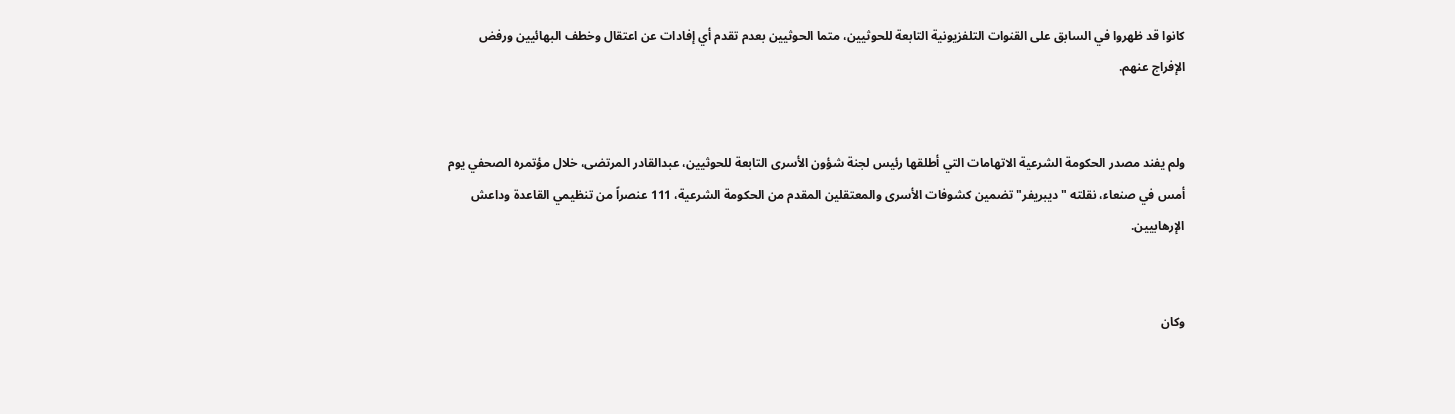كانوا قد ظهروا في السابق على القنوات التلفزيونية التابعة للحوثيين، متما الحوثيين بعدم تقدم أي إفادات عن اعتقال وخطف البهائيين ورفض الإفراج عنهم.


ولم يفند مصدر الحكومة الشرعية الاتهامات التي أطلقها رئيس لجنة شؤون الأسرى التابعة للحوثيين، عبدالقادر المرتضى، خلال مؤتمره الصحفي يوم أمس في صنعاء، نقلته "ديبريفر" تضمين كشوفات الأسرى والمعتقلين المقدم من الحكومة الشرعية، 111 عنصراً من تنظيمي القاعدة وداعش الإرهابيين.


وكان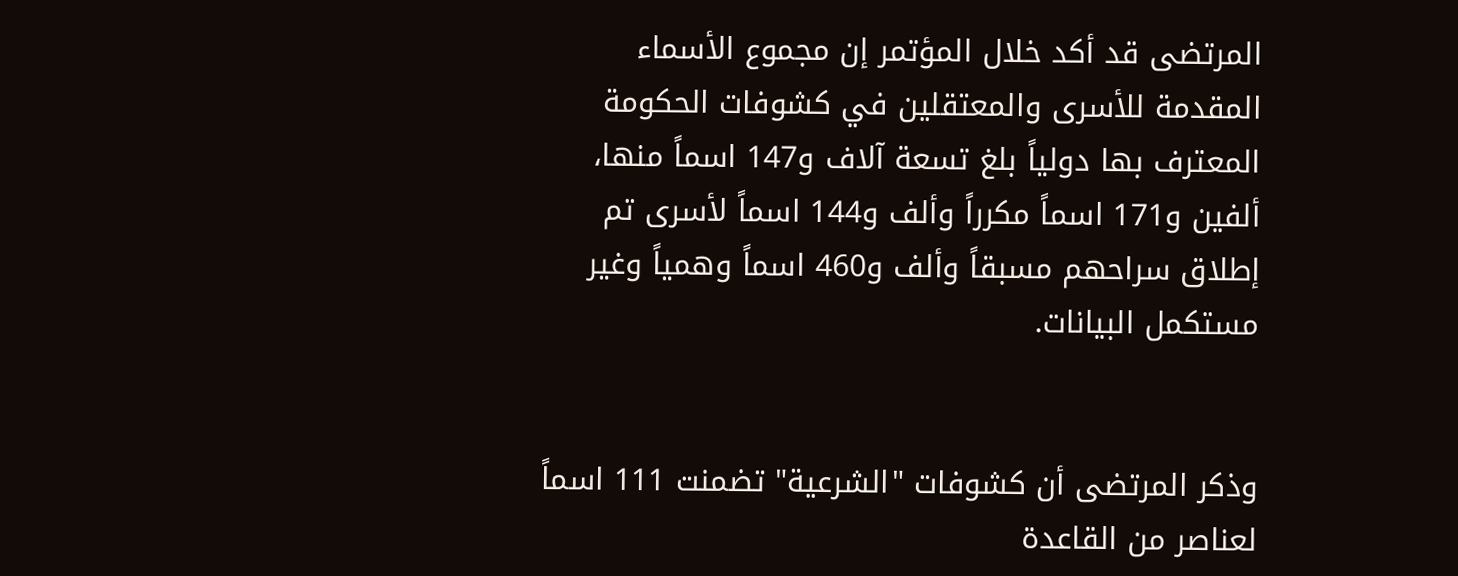المرتضى قد أكد خلال المؤتمر إن مجموع الأسماء المقدمة للأسرى والمعتقلين في كشوفات الحكومة المعترف بها دولياً بلغ تسعة آلاف و147 اسماً منها، ألفين و171 اسماً مكرراً وألف و144 اسماً لأسرى تم إطلاق سراحهم مسبقاً وألف و460 اسماً وهمياً وغير مستكمل البيانات.


وذكر المرتضى أن كشوفات "الشرعية" تضمنت 111 اسماً لعناصر من القاعدة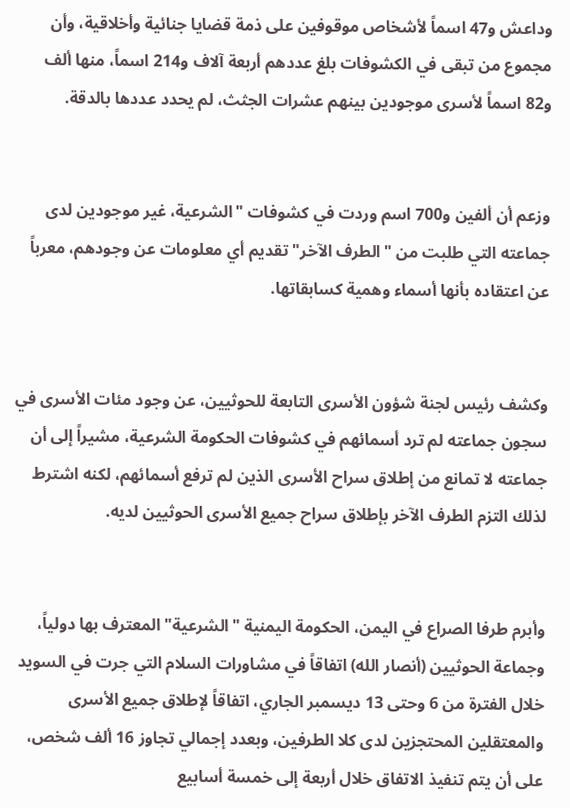وداعش و47 اسماً لأشخاص موقوفين على ذمة قضايا جنائية وأخلاقية، وأن مجموع من تبقى في الكشوفات بلغ عددهم أربعة آلاف و214 اسماً، منها ألف و82 اسماً لأسرى موجودين بينهم عشرات الجثث، لم يحدد عددها بالدقة.


وزعم أن ألفين و700 اسم وردت في كشوفات "الشرعية، غير موجودين لدى جماعته التي طلبت من "الطرف الآخر" تقديم أي معلومات عن وجودهم، معرباً عن اعتقاده بأنها أسماء وهمية كسابقاتها.


وكشف رئيس لجنة شؤون الأسرى التابعة للحوثيين، عن وجود مئات الأسرى في سجون جماعته لم ترد أسمائهم في كشوفات الحكومة الشرعية، مشيراً إلى أن جماعته لا تمانع من إطلاق سراح الأسرى الذين لم ترفع أسمائهم، لكنه اشترط لذلك التزم الطرف الآخر بإطلاق سراح جميع الأسرى الحوثيين لديه.


وأبرم طرفا الصراع في اليمن، الحكومة اليمنية "الشرعية" المعترف بها دولياً، وجماعة الحوثيين (أنصار الله) اتفاقاً في مشاورات السلام التي جرت في السويد خلال الفترة من 6 وحتى 13 ديسمبر الجاري، اتفاقاً لإطلاق جميع الأسرى والمعتقلين المحتجزين لدى كلا الطرفين، وبعدد إجمالي تجاوز 16 ألف شخص، على أن يتم تنفيذ الاتفاق خلال أربعة إلى خمسة أسابيع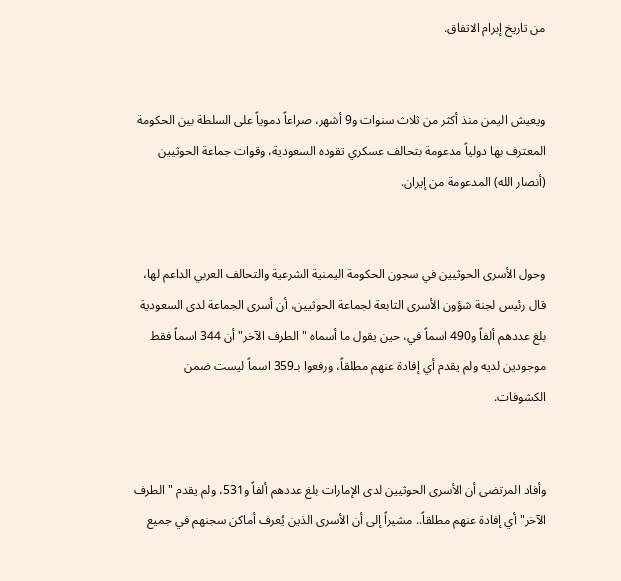من تاريخ إبرام الاتفاق.


ويعيش اليمن منذ أكثر من ثلاث سنوات و9 أشهر، صراعاً دموياً على السلطة بين الحكومة المعترف بها دولياً مدعومة بتحالف عسكري تقوده السعودية، وقوات جماعة الحوثيين (أنصار الله) المدعومة من إيران.


وحول الأسرى الحوثيين في سجون الحكومة اليمنية الشرعية والتحالف العربي الداعم لها، قال رئيس لجنة شؤون الأسرى التابعة لجماعة الحوثيين، أن أسرى الجماعة لدى السعودية بلغ عددهم ألفاً و490 اسماً في، حين يقول ما أسماه "الطرف الآخر" أن 344 اسماً فقط موجودين لديه ولم يقدم أي إفادة عنهم مطلقاً، ورفعوا بـ359 اسماً ليست ضمن الكشوفات.


وأفاد المرتضى أن الأسرى الحوثيين لدى الإمارات بلغ عددهم ألفاً و531، ولم يقدم "الطرف الآخر" أي إفادة عنهم مطلقاً.. مشيراً إلى أن الأسرى الذين يُعرف أماكن سجنهم في جميع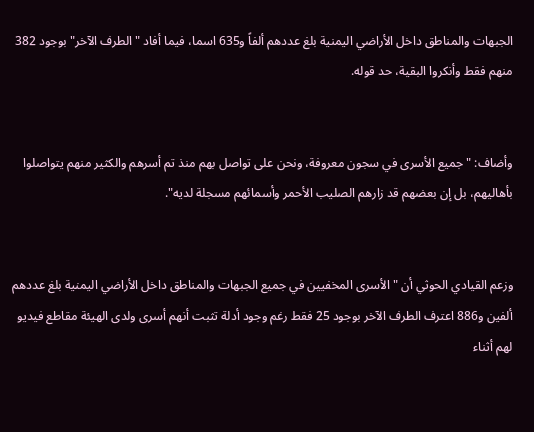الجبهات والمناطق داخل الأراضي اليمنية بلغ عددهم ألفاً و635 اسما، فيما أفاد "الطرف الآخر" بوجود 382 منهم فقط وأنكروا البقية، حد قوله.


وأضاف: "جميع الأسرى في سجون معروفة، ونحن على تواصل بهم منذ تم أسرهم والكثير منهم يتواصلوا بأهاليهم، بل إن بعضهم قد زارهم الصليب الأحمر وأسمائهم مسجلة لديه".


وزعم القيادي الحوثي أن "الأسرى المخفيين في جميع الجبهات والمناطق داخل الأراضي اليمنية بلغ عددهم ألفين و886 اعترف الطرف الآخر بوجود 25 فقط رغم وجود أدلة تثبت أنهم أسرى ولدى الهيئة مقاطع فيديو لهم أثناء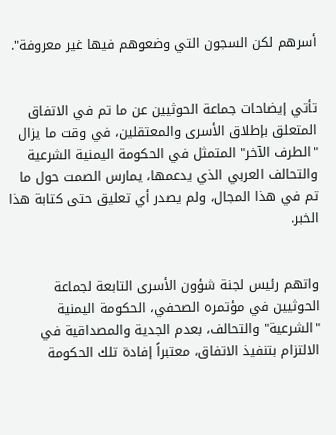أسرهم لكن السجون التي وضعوهم فيها غير معروفة".


تأتي إيضاحات جماعة الحوثيين عن ما تم في الاتفاق المتعلق بإطلاق الأسرى والمعتقلين، في وقت ما يزال "الطرف الآخر" المتمثل في الحكومة اليمنية الشرعية والتحالف العربي الذي يدعمها، يمارس الصمت حول ما تم في هذا المجال، ولم يصدر أي تعليق حتى كتابة هذا الخبر.


واتهم رئيس لجنة شؤون الأسرى التابعة لجماعة الحوثيين في مؤتمره الصحفي، الحكومة اليمنية "الشرعية" والتحالف، بعدم الجدية والمصداقية في الالتزام بتنفيذ الاتفاق، معتبراً إفادة تلك الحكومة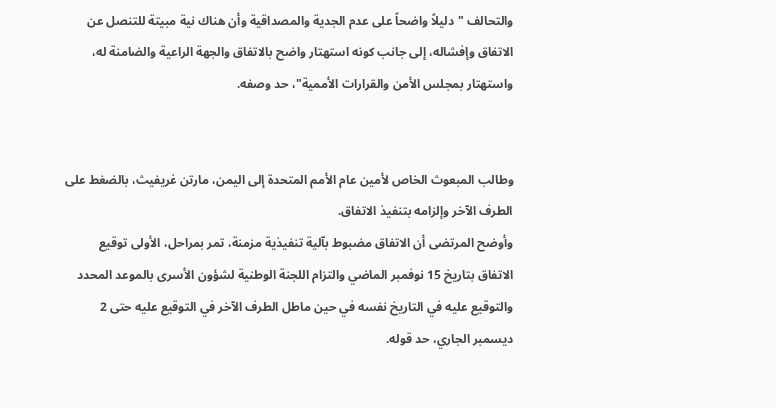والتحالف "دليلاً واضحاً على عدم الجدية والمصداقية وأن هناك نية مبيتة للتنصل عن الاتفاق وإفشاله، إلى جانب كونه استهتار واضح بالاتفاق والجهة الراعية والضامنة له، واستهتار بمجلس الأمن والقرارات الأممية"، حد وصفه.


وطالب المبعوث الخاص لأمين عام الأمم المتحدة إلى اليمن، مارتن غريفيث، بالضغط على الطرف الآخر وإلزامه بتنفيذ الاتفاق.
وأوضح المرتضى أن الاتفاق مضبوط بآلية تنفيذية مزمنة، تمر بمراحل، الأولى توقيع الاتفاق بتاريخ 15 نوفمبر الماضي والتزام اللجنة الوطنية لشؤون الأسرى بالموعد المحدد والتوقيع عليه في التاريخ نفسه في حين ماطل الطرف الآخر في التوقيع عليه حتى 2 ديسمبر الجاري، حد قوله.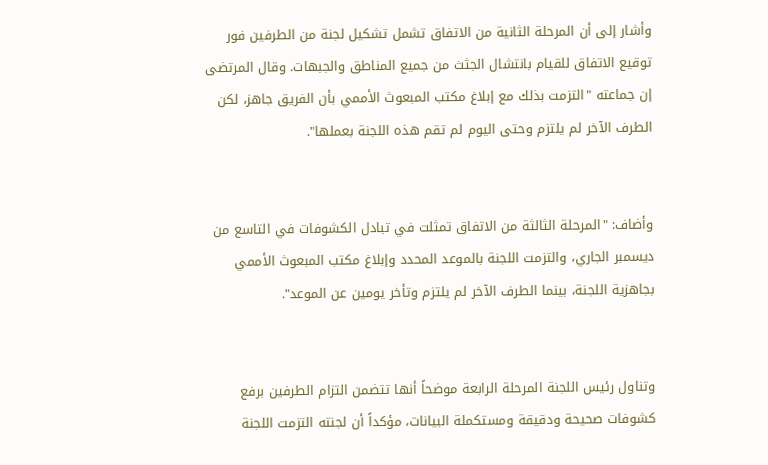وأشار إلى أن المرحلة الثانية من الاتفاق تشمل تشكيل لجنة من الطرفين فور توقيع الاتفاق للقيام بانتشال الجثث من جميع المناطق والجبهات. وقال المرتضى إن جماعته "التزمت بذلك مع إبلاغ مكتب المبعوث الأممي بأن الفريق جاهز، لكن الطرف الآخر لم يلتزم وحتى اليوم لم تقم هذه اللجنة بعملها".


وأضاف: "المرحلة الثالثة من الاتفاق تمثلت في تبادل الكشوفات في التاسع من ديسمبر الجاري، والتزمت اللجنة بالموعد المحدد وإبلاغ مكتب المبعوث الأممي بجاهزية اللجنة، بينما الطرف الآخر لم يلتزم وتأخر يومين عن الموعد".


وتناول رئيس اللجنة المرحلة الرابعة موضحاً أنها تتضمن التزام الطرفين برفع كشوفات صحيحة ودقيقة ومستكملة البيانات، مؤكداً أن لجنته التزمت اللجنة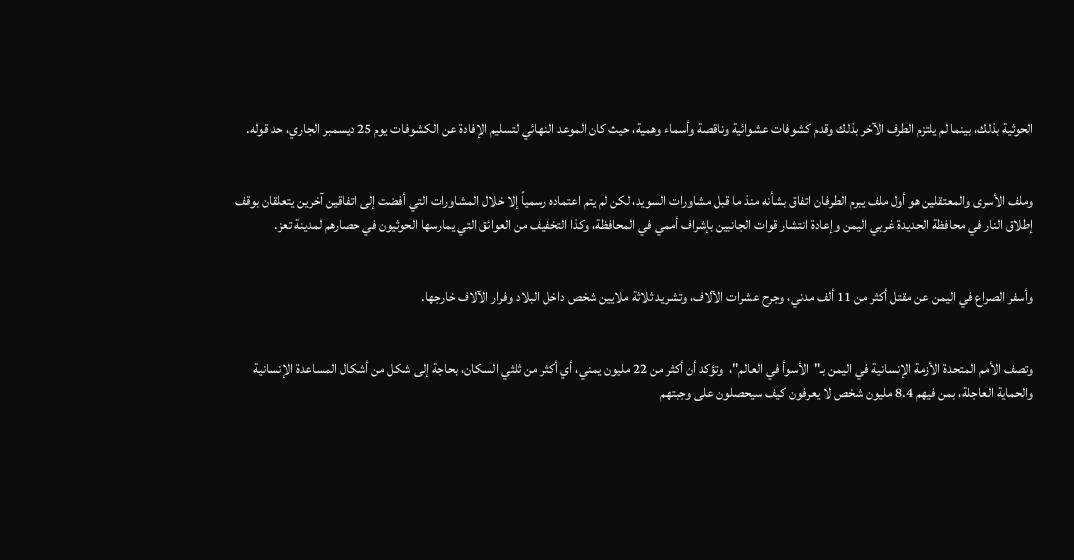الحوثية بذلك، بينما لم يلتزم الطرف الآخر بذلك وقدم كشوفات عشوائية وناقصة وأسماء وهمية، حيث كان الموعد النهائي لتسليم الإفادة عن الكشوفات يوم 25 ديسمبر الجاري، حد قوله.


وملف الأسرى والمعتقلين هو أول ملف يبرم الطرفان اتفاق بشأنه منذ ما قبل مشاورات السويد، لكن لم يتم اعتماده رسمياً إلا خلال المشاورات التي أفضت إلى اتفاقين آخرين يتعلقان بوقف إطلاق النار في محافظة الحديدة غربي اليمن وإعادة انتشار قوات الجانبين بإشراف أممي في المحافظة، وكذا التخفيف من العوائق التي يمارسها الحوثيون في حصارهم لمدينة تعز.


وأسفر الصراع في اليمن عن مقتل أكثر من 11 ألف مدني، وجرح عشرات الآلاف، وتشريد ثلاثة ملايين شخص داخل البلاد وفرار الآلاف خارجها.


وتصف الأمم المتحدة الأزمة الإنسانية في اليمن بـ"الأسوأ في العالم"،  وتؤكد أن أكثر من 22 مليون يمني، أي أكثر من ثلثي السكان، بحاجة إلى شكل من أشكال المساعدة الإنسانية والحماية العاجلة، بمن فيهم 8.4 مليون شخص لا يعرفون كيف سيحصلون على وجبتهم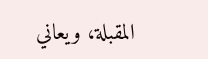المقبلة، ويعاني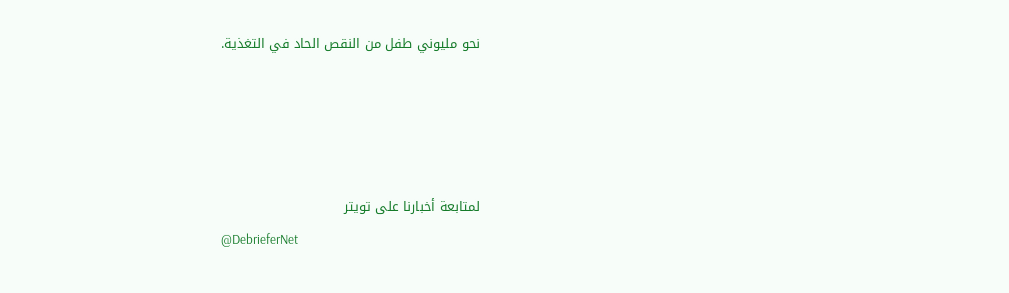نحو مليوني طفل من النقص الحاد في التغذية.




لمتابعة أخبارنا على تويتر
@DebrieferNet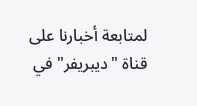لمتابعة أخبارنا على قناة "ديبريفر" في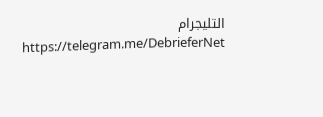التليجرام
https://telegram.me/DebrieferNet